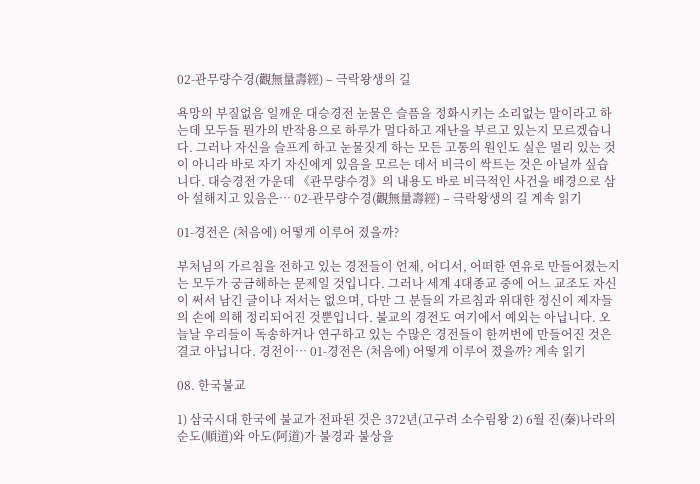02-관무량수경(觀無量壽經) – 극락왕생의 길

욕망의 부질없음 일깨운 대승경전 눈물은 슬픔을 정화시키는 소리없는 말이라고 하는데 모두들 뭔가의 반작용으로 하루가 멀다하고 재난을 부르고 있는지 모르겠습니다. 그러나 자신을 슬프게 하고 눈물짓게 하는 모든 고통의 원인도 실은 멀리 있는 것이 아니라 바로 자기 자신에게 있음을 모르는 데서 비극이 싹트는 것은 아닐까 싶습니다. 대승경전 가운데 《관무량수경》의 내용도 바로 비극적인 사건을 배경으로 삼아 설해지고 있음은… 02-관무량수경(觀無量壽經) – 극락왕생의 길 계속 읽기

01-경전은 (처음에) 어떻게 이루어 졌을까?

부처님의 가르침을 전하고 있는 경전들이 언제, 어디서, 어떠한 연유로 만들어졌는지는 모두가 궁금해하는 문제일 것입니다. 그러나 세계 4대종교 중에 어느 교조도 자신이 써서 남긴 글이나 저서는 없으며, 다만 그 분들의 가르침과 위대한 정신이 제자들의 손에 의해 정리되어진 것뿐입니다. 불교의 경전도 여기에서 예외는 아닙니다. 오늘날 우리들이 독송하거나 연구하고 있는 수많은 경전들이 한꺼번에 만들어진 것은 결코 아닙니다. 경전이… 01-경전은 (처음에) 어떻게 이루어 졌을까? 계속 읽기

08. 한국불교

1) 삼국시대 한국에 불교가 전파된 것은 372년(고구려 소수림왕 2) 6월 진(秦)나라의 순도(順道)와 아도(阿道)가 불경과 불상을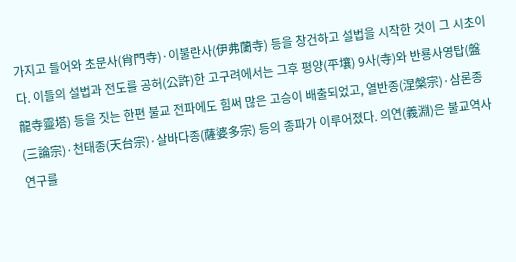가지고 들어와 초문사(肖門寺)·이불란사(伊弗蘭寺) 등을 창건하고 설법을 시작한 것이 그 시초이다. 이들의 설법과 전도를 공허(公許)한 고구려에서는 그후 평양(平壤) 9사(寺)와 반룡사영탑(盤龍寺靈塔) 등을 짓는 한편 불교 전파에도 힘써 많은 고승이 배출되었고, 열반종(涅槃宗)·삼론종(三論宗)·천태종(天台宗)·살바다종(薩婆多宗) 등의 종파가 이루어졌다. 의연(義淵)은 불교역사 연구를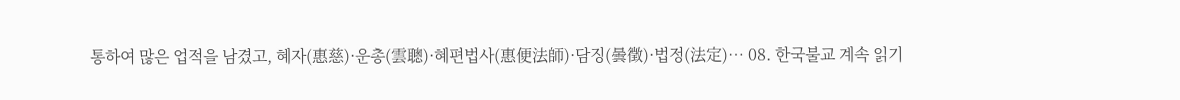통하여 많은 업적을 남겼고, 혜자(惠慈)·운총(雲聰)·혜편법사(惠便法師)·담징(曇徵)·법정(法定)… 08. 한국불교 계속 읽기